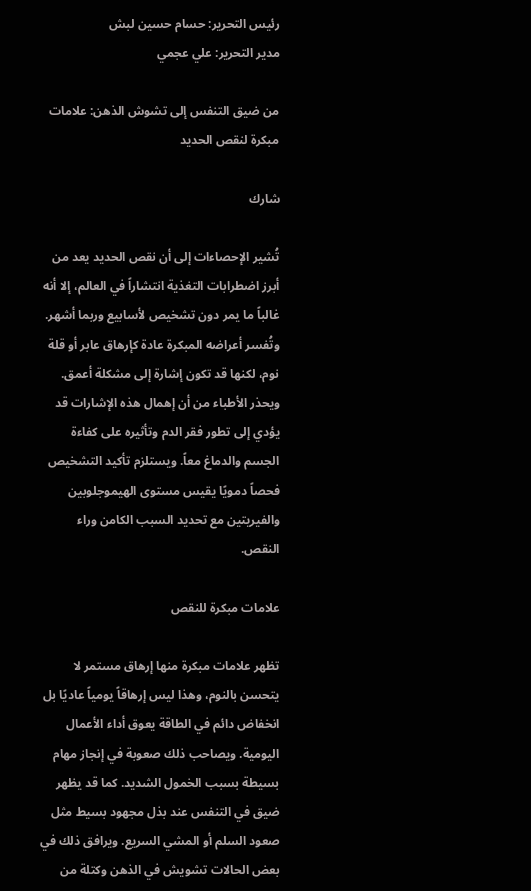رئيس التحرير: حسام حسين لبش
مدير التحرير: علي عجمي

من ضيق التنفس إلى تشوش الذهن: علامات مبكرة لنقص الحديد

شارك

تُشير الإحصاءات إلى أن نقص الحديد يعد من أبرز اضطرابات التغذية انتشاراً في العالم، إلا أنه غالباً ما يمر دون تشخيص لأسابيع وربما أشهر. وتُفسر أعراضه المبكرة عادة كإرهاق عابر أو قلة نوم، لكنها قد تكون إشارة إلى مشكلة أعمق. ويحذر الأطباء من أن إهمال هذه الإشارات قد يؤدي إلى تطور فقر الدم وتأثيره على كفاءة الجسم والدماغ معاً. ويستلزم تأكيد التشخيص فحصاً دمويًا يقيس مستوى الهيموجلوبين والفيريتين مع تحديد السبب الكامن وراء النقص.

علامات مبكرة للنقص

تظهر علامات مبكرة منها إرهاق مستمر لا يتحسن بالنوم، وهذا ليس إرهاقاً يومياً عاديًا بل انخفاض دائم في الطاقة يعوق أداء الأعمال اليومية. ويصاحب ذلك صعوبة في إنجاز مهام بسيطة بسبب الخمول الشديد. كما قد يظهر ضيق في التنفس عند بذل مجهود بسيط مثل صعود السلم أو المشي السريع. ويرافق ذلك في بعض الحالات تشويش في الذهن وكتلة من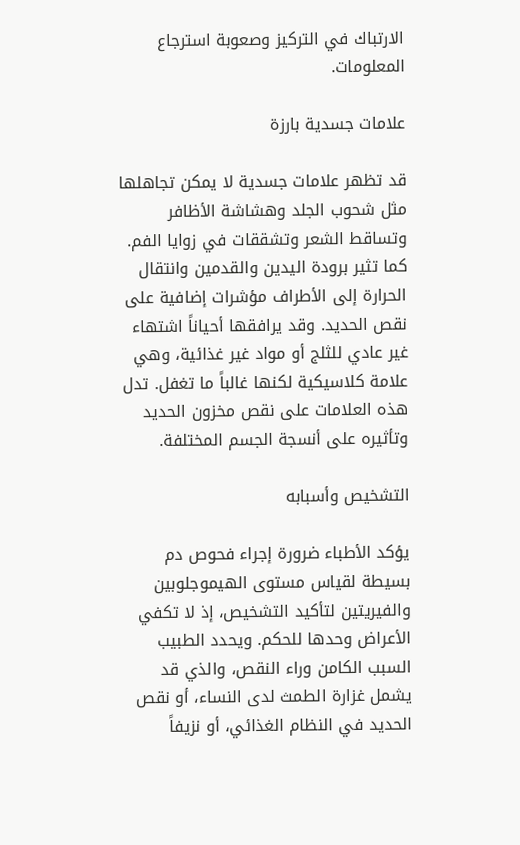الارتباك في التركيز وصعوبة استرجاع المعلومات.

علامات جسدية بارزة

قد تظهر علامات جسدية لا يمكن تجاهلها مثل شحوب الجلد وهشاشة الأظافر وتساقط الشعر وتشققات في زوايا الفم. كما تثير برودة اليدين والقدمين وانتقال الحرارة إلى الأطراف مؤشرات إضافية على نقص الحديد. وقد يرافقها أحياناً اشتهاء غير عادي للثلج أو مواد غير غذائية، وهي علامة كلاسيكية لكنها غالباً ما تغفل. تدل هذه العلامات على نقص مخزون الحديد وتأثيره على أنسجة الجسم المختلفة.

التشخيص وأسبابه

يؤكد الأطباء ضرورة إجراء فحوص دم بسيطة لقياس مستوى الهيموجلوبين والفيريتين لتأكيد التشخيص، إذ لا تكفي الأعراض وحدها للحكم. ويحدد الطبيب السبب الكامن وراء النقص، والذي قد يشمل غزارة الطمث لدى النساء، أو نقص الحديد في النظام الغذائي، أو نزيفاً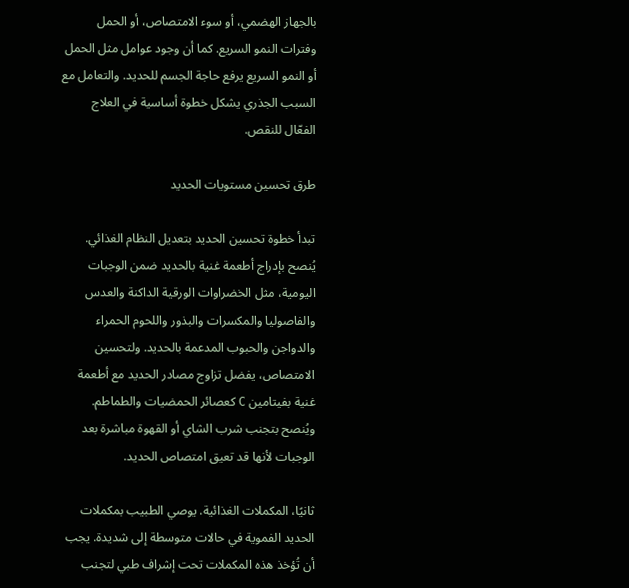بالجهاز الهضمي، أو سوء الامتصاص، أو الحمل وفترات النمو السريع. كما أن وجود عوامل مثل الحمل أو النمو السريع يرفع حاجة الجسم للحديد. والتعامل مع السبب الجذري يشكل خطوة أساسية في العلاج الفعّال للنقص.

طرق تحسين مستويات الحديد

تبدأ خطوة تحسين الحديد بتعديل النظام الغذائي. يُنصح بإدراج أطعمة غنية بالحديد ضمن الوجبات اليومية، مثل الخضراوات الورقية الداكنة والعدس والفاصوليا والمكسرات والبذور واللحوم الحمراء والدواجن والحبوب المدعمة بالحديد. ولتحسين الامتصاص، يفضل تزاوج مصادر الحديد مع أطعمة غنية بفيتامين C كعصائر الحمضيات والطماطم. ويُنصح بتجنب شرب الشاي أو القهوة مباشرة بعد الوجبات لأنها قد تعيق امتصاص الحديد.

ثانيًا، المكملات الغذائية. يوصي الطبيب بمكملات الحديد الفموية في حالات متوسطة إلى شديدة. يجب أن تُؤخذ هذه المكملات تحت إشراف طبي لتجنب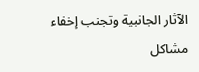الآثار الجانبية وتجنب إخفاء مشاكل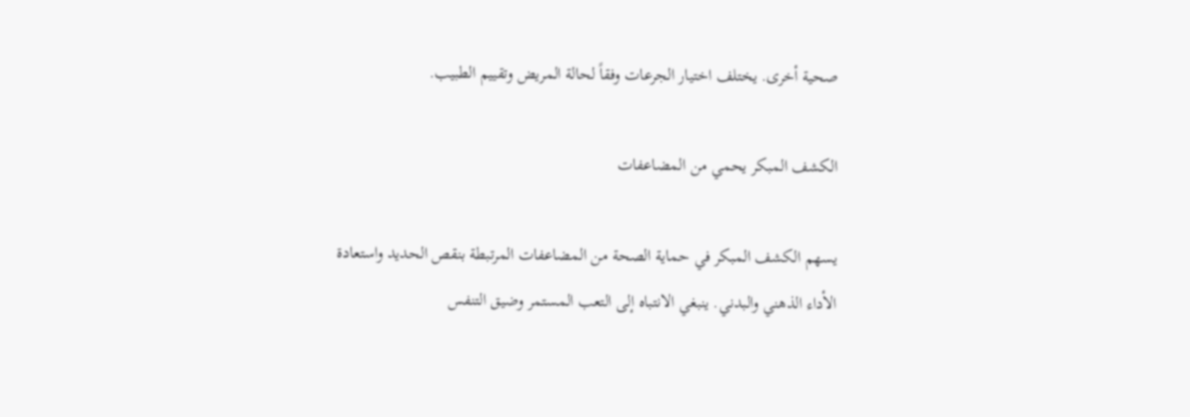صحية أخرى. يختلف اختيار الجرعات وفقاً لحالة المريض وتقييم الطبيب.

الكشف المبكر يحمي من المضاعفات

يسهم الكشف المبكر في حماية الصحة من المضاعفات المرتبطة بنقص الحديد واستعادة الأداء الذهني والبدني. ينبغي الانتباه إلى التعب المستمر وضيق التنفس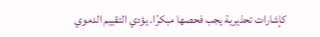كإشارات تحذيرية يجب فحصها مبكرًا. يؤدي التقييم الدموي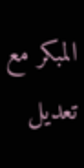المبكر مع تعديل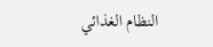النظام الغذائي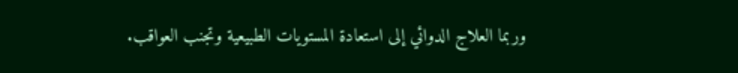وربما العلاج الدوائي إلى استعادة المستويات الطبيعية وتجنب العواقب.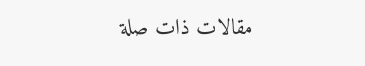مقالات ذات صلة